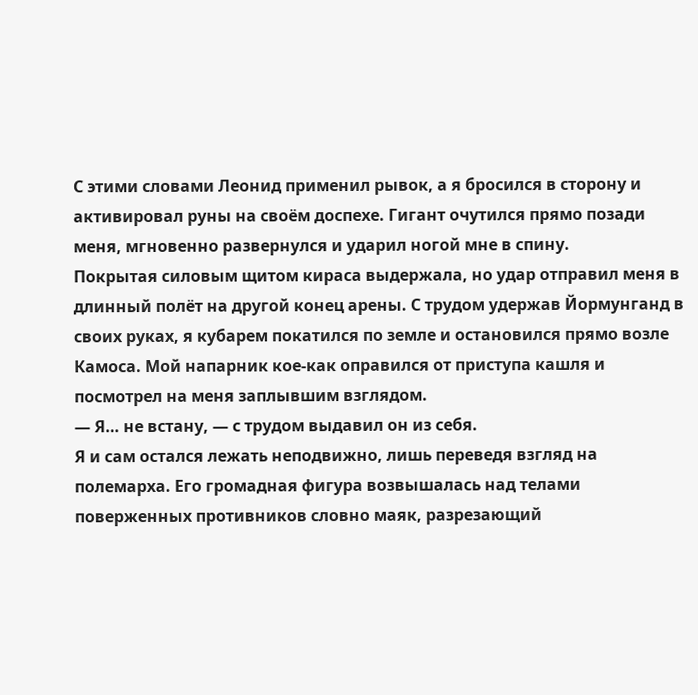С этими словами Леонид применил рывок, а я бросился в сторону и активировал руны на своём доспехе. Гигант очутился прямо позади меня, мгновенно развернулся и ударил ногой мне в спину.
Покрытая силовым щитом кираса выдержала, но удар отправил меня в длинный полёт на другой конец арены. С трудом удержав Йормунганд в своих руках, я кубарем покатился по земле и остановился прямо возле Камоса. Мой напарник кое-как оправился от приступа кашля и посмотрел на меня заплывшим взглядом.
— Я… не встану, — с трудом выдавил он из себя.
Я и сам остался лежать неподвижно, лишь переведя взгляд на полемарха. Его громадная фигура возвышалась над телами поверженных противников словно маяк, разрезающий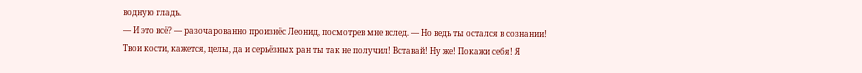водную гладь.
— И это всё? — разочарованно произнёс Леонид, посмотрев мне вслед. — Но ведь ты остался в сознании! Твои кости, кажется, целы, да и серьёзных ран ты так не получил! Вставай! Ну же! Покажи себя! Я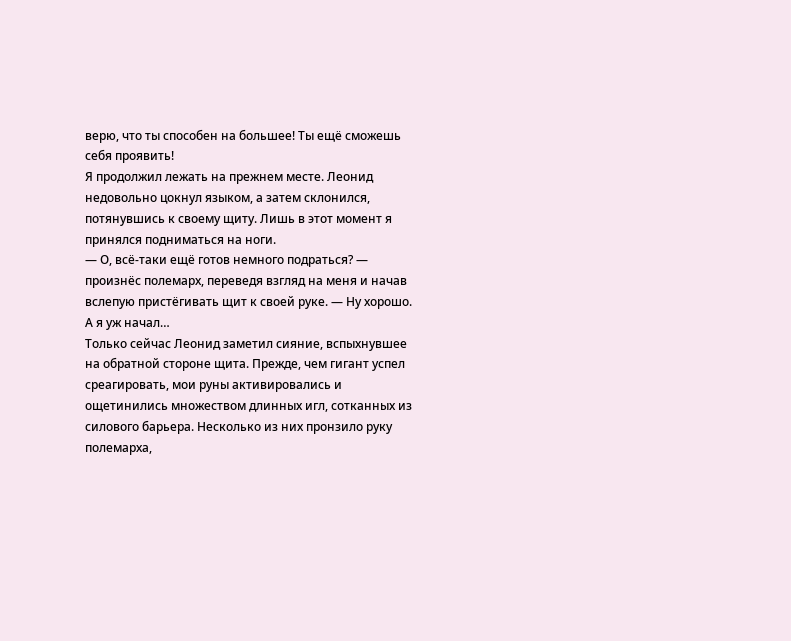верю, что ты способен на большее! Ты ещё сможешь себя проявить!
Я продолжил лежать на прежнем месте. Леонид недовольно цокнул языком, а затем склонился, потянувшись к своему щиту. Лишь в этот момент я принялся подниматься на ноги.
— О, всё-таки ещё готов немного подраться? — произнёс полемарх, переведя взгляд на меня и начав вслепую пристёгивать щит к своей руке. — Ну хорошо. А я уж начал…
Только сейчас Леонид заметил сияние, вспыхнувшее на обратной стороне щита. Прежде, чем гигант успел среагировать, мои руны активировались и ощетинились множеством длинных игл, сотканных из силового барьера. Несколько из них пронзило руку полемарха,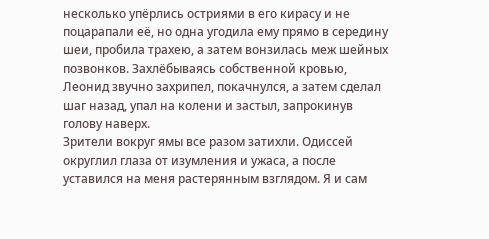несколько упёрлись остриями в его кирасу и не поцарапали её, но одна угодила ему прямо в середину шеи, пробила трахею, а затем вонзилась меж шейных позвонков. Захлёбываясь собственной кровью, Леонид звучно захрипел, покачнулся, а затем сделал шаг назад, упал на колени и застыл, запрокинув голову наверх.
Зрители вокруг ямы все разом затихли. Одиссей округлил глаза от изумления и ужаса, а после уставился на меня растерянным взглядом. Я и сам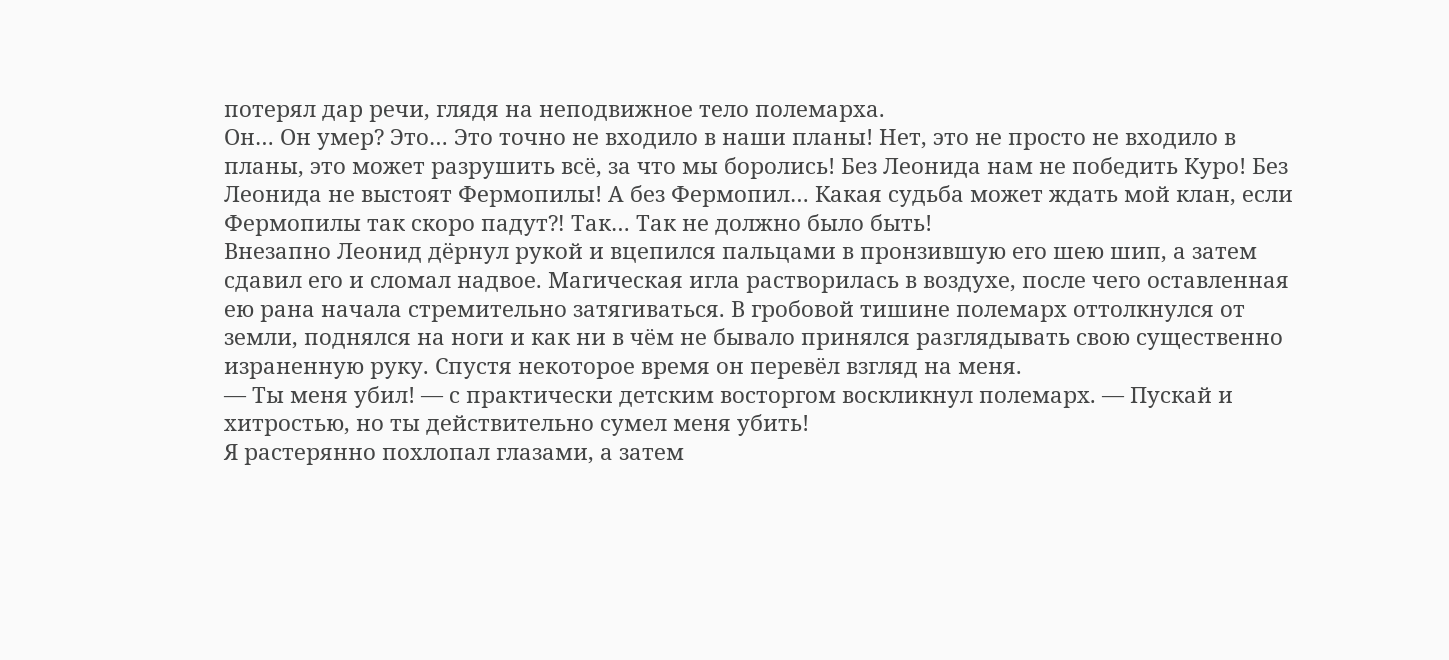потерял дар речи, глядя на неподвижное тело полемарха.
Он… Он умер? Это… Это точно не входило в наши планы! Нет, это не просто не входило в планы, это может разрушить всё, за что мы боролись! Без Леонида нам не победить Куро! Без Леонида не выстоят Фермопилы! А без Фермопил… Какая судьба может ждать мой клан, если Фермопилы так скоро падут⁈ Так… Так не должно было быть!
Внезапно Леонид дёрнул рукой и вцепился пальцами в пронзившую его шею шип, а затем сдавил его и сломал надвое. Магическая игла растворилась в воздухе, после чего оставленная ею рана начала стремительно затягиваться. В гробовой тишине полемарх оттолкнулся от земли, поднялся на ноги и как ни в чём не бывало принялся разглядывать свою существенно израненную руку. Спустя некоторое время он перевёл взгляд на меня.
— Ты меня убил! — с практически детским восторгом воскликнул полемарх. — Пускай и хитростью, но ты действительно сумел меня убить!
Я растерянно похлопал глазами, а затем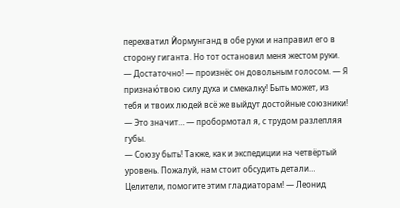перехватил Йормунганд в обе руки и направил его в сторону гиганта. Но тот остановил меня жестом руки.
— Достаточно! — произнёс он довольным голосом. — Я признаю́твою силу духа и смекалку! Быть может, из тебя и твоих людей всё же выйдут достойные союзники!
— Это значит… — пробормотал я, с трудом разлепляя губы.
— Союзу быть! Также, как и экспедиции на четвёртый уровень. Пожалуй, нам стоит обсудить детали… Целители, помогите этим гладиаторам! — Леонид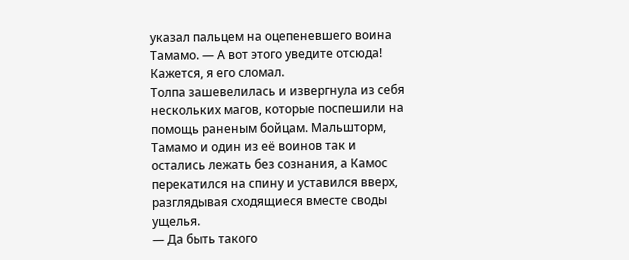указал пальцем на оцепеневшего воина Тамамо. — А вот этого уведите отсюда! Кажется, я его сломал.
Толпа зашевелилась и извергнула из себя нескольких магов, которые поспешили на помощь раненым бойцам. Мальшторм, Тамамо и один из её воинов так и остались лежать без сознания, а Камос перекатился на спину и уставился вверх, разглядывая сходящиеся вместе своды ущелья.
— Да быть такого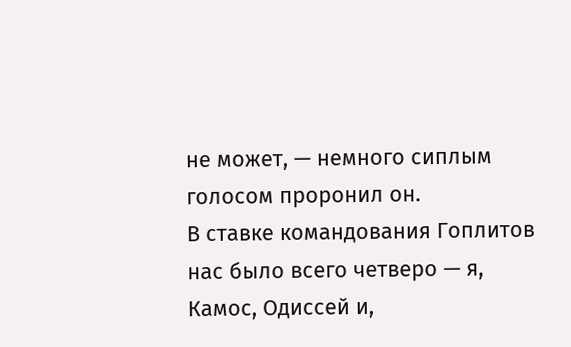не может, — немного сиплым голосом проронил он.
В ставке командования Гоплитов нас было всего четверо — я, Камос, Одиссей и,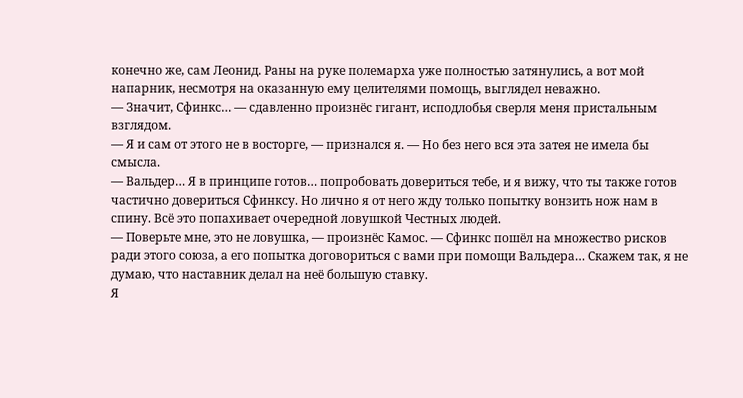конечно же, сам Леонид. Раны на руке полемарха уже полностью затянулись, а вот мой напарник, несмотря на оказанную ему целителями помощь, выглядел неважно.
— Значит, Сфинкс… — сдавленно произнёс гигант, исподлобья сверля меня пристальным взглядом.
— Я и сам от этого не в восторге, — признался я. — Но без него вся эта затея не имела бы смысла.
— Вальдер… Я в принципе готов… попробовать довериться тебе, и я вижу, что ты также готов частично довериться Сфинксу. Но лично я от него жду только попытку вонзить нож нам в спину. Всё это попахивает очередной ловушкой Честных людей.
— Поверьте мне, это не ловушка, — произнёс Камос. — Сфинкс пошёл на множество рисков ради этого союза, а его попытка договориться с вами при помощи Вальдера… Скажем так, я не думаю, что наставник делал на неё большую ставку.
Я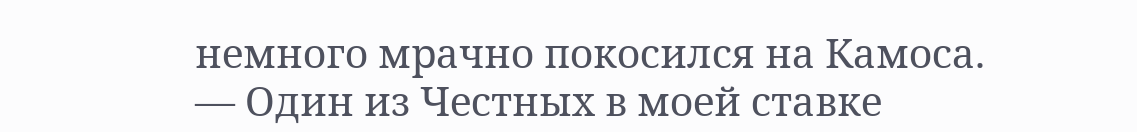немного мрачно покосился на Камоса.
— Один из Честных в моей ставке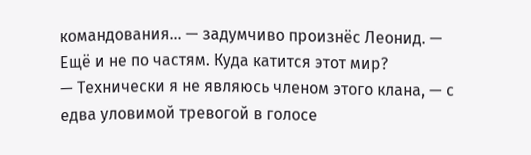командования… — задумчиво произнёс Леонид. — Ещё и не по частям. Куда катится этот мир?
— Технически я не являюсь членом этого клана, — с едва уловимой тревогой в голосе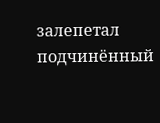залепетал подчинённый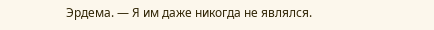Эрдема. — Я им даже никогда не являлся.